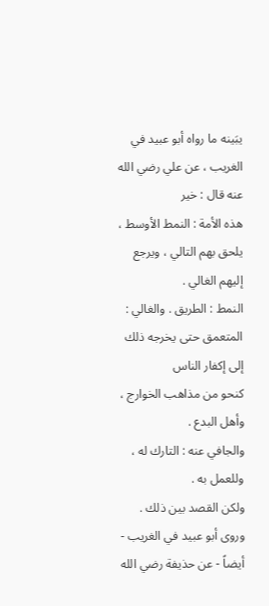يبَينه ما رواه أبو عبيد في الغريب ، عن علي رضي الله عنه قال : خير
هذه الأمة : النمط الأوسط ، يلحق بهم التالي ، ويرجع إليهم الغالي .
النمط : الطريق . والغالي : المتعمق حتى يخرجه ذلك إلى إكفار الناس
كنحو من مذاهب الخوارج ، وأهل البدع .
والجافي عنه : التارك له ، وللعمل به .
ولكن القصد بين ذلك .
وروى أبو عبيد في الغريب - أيضاً - عن حذيفة رضي الله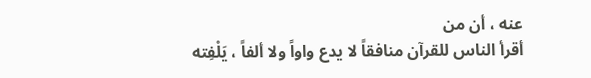عنه ، أن من
أقرأ الناس للقرآن منافقاً لا يدع واواً ولا ألفاً ، يَلْفِته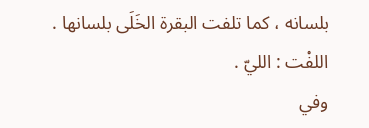بلسانه ، كما تلفت البقرة الخَلَى بلسانها .
اللفْت : الليّ .
وفي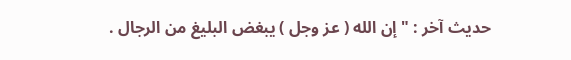حديث آخر : " إن الله ( عز وجل ) يبغض البليغ من الرجال .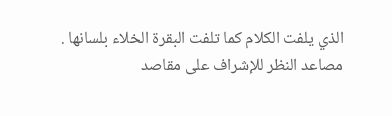الذي يلفت الكلام كما تلفت البقرة الخلاء بلسانها .
مصاعد النظر للإشراف على مقاصد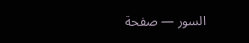السور — صفحة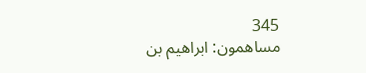345
مساهمون: ابراهيم بن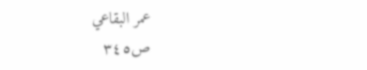عمر البقاعي
ص٣٤٥